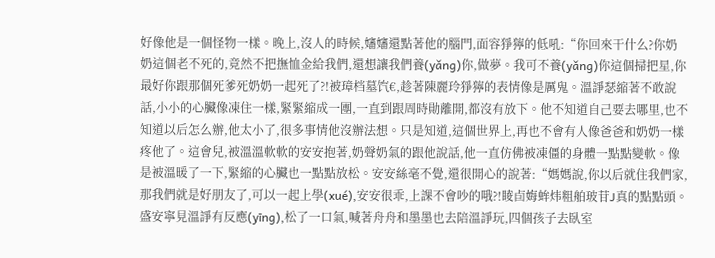好像他是一個怪物一樣。晚上,沒人的時候,嬸嬸還點著他的腦門,面容猙獰的低吼:“你回來干什么?你奶奶這個老不死的,竟然不把撫恤金給我們,還想讓我們養(yǎng)你,做夢。我可不養(yǎng)你這個掃把星,你最好你跟那個死爹死奶奶一起死了?!被璋档墓饩€,趁著陳麗玲猙獰的表情像是厲鬼。溫諍瑟縮著不敢說話,小小的心臟像凍住一樣,緊緊縮成一團,一直到跟周時勛離開,都沒有放下。他不知道自己要去哪里,也不知道以后怎么辦,他太小了,很多事情他沒辦法想。只是知道,這個世界上,再也不會有人像爸爸和奶奶一樣疼他了。這會兒,被溫溫軟軟的安安抱著,奶聲奶氣的跟他說話,他一直仿佛被凍僵的身體一點點變軟。像是被溫暖了一下,緊縮的心臟也一點點放松。安安絲毫不覺,還很開心的說著:“媽媽說,你以后就住我們家,那我們就是好朋友了,可以一起上學(xué),安安很乖,上課不會吵的哦?!睖卣娒蛑炜粗舶玻苷J真的點點頭。盛安寧見溫諍有反應(yīng),松了一口氣,喊著舟舟和墨墨也去陪溫諍玩,四個孩子去臥室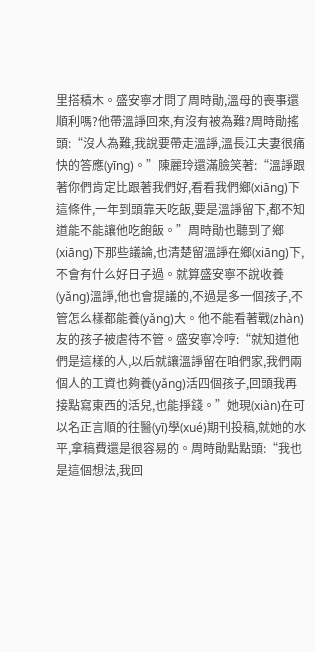里搭積木。盛安寧才問了周時勛,溫母的喪事還順利嗎?他帶溫諍回來,有沒有被為難?周時勛搖頭:“沒人為難,我說要帶走溫諍,溫長江夫妻很痛快的答應(yīng)。”陳麗玲還滿臉笑著:“溫諍跟著你們肯定比跟著我們好,看看我們鄉(xiāng)下這條件,一年到頭靠天吃飯,要是溫諍留下,都不知道能不能讓他吃飽飯。”周時勛也聽到了鄉(xiāng)下那些議論,也清楚留溫諍在鄉(xiāng)下,不會有什么好日子過。就算盛安寧不說收養(yǎng)溫諍,他也會提議的,不過是多一個孩子,不管怎么樣都能養(yǎng)大。他不能看著戰(zhàn)友的孩子被虐待不管。盛安寧冷哼:“就知道他們是這樣的人,以后就讓溫諍留在咱們家,我們兩個人的工資也夠養(yǎng)活四個孩子,回頭我再接點寫東西的活兒,也能掙錢。”她現(xiàn)在可以名正言順的往醫(yī)學(xué)期刊投稿,就她的水平,拿稿費還是很容易的。周時勛點點頭:“我也是這個想法,我回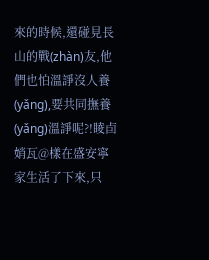來的時候,還碰見長山的戰(zhàn)友,他們也怕溫諍沒人養(yǎng),要共同撫養(yǎng)溫諍呢?!睖卣娋瓦@樣在盛安寧家生活了下來,只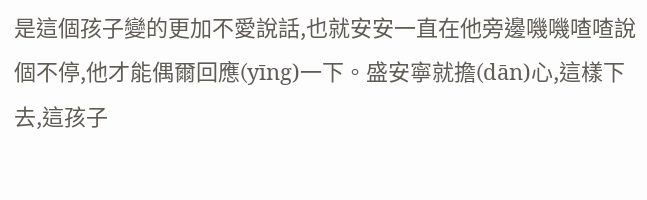是這個孩子變的更加不愛說話,也就安安一直在他旁邊嘰嘰喳喳說個不停,他才能偶爾回應(yīng)一下。盛安寧就擔(dān)心,這樣下去,這孩子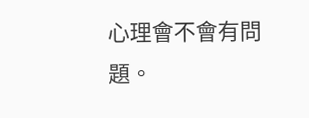心理會不會有問題。